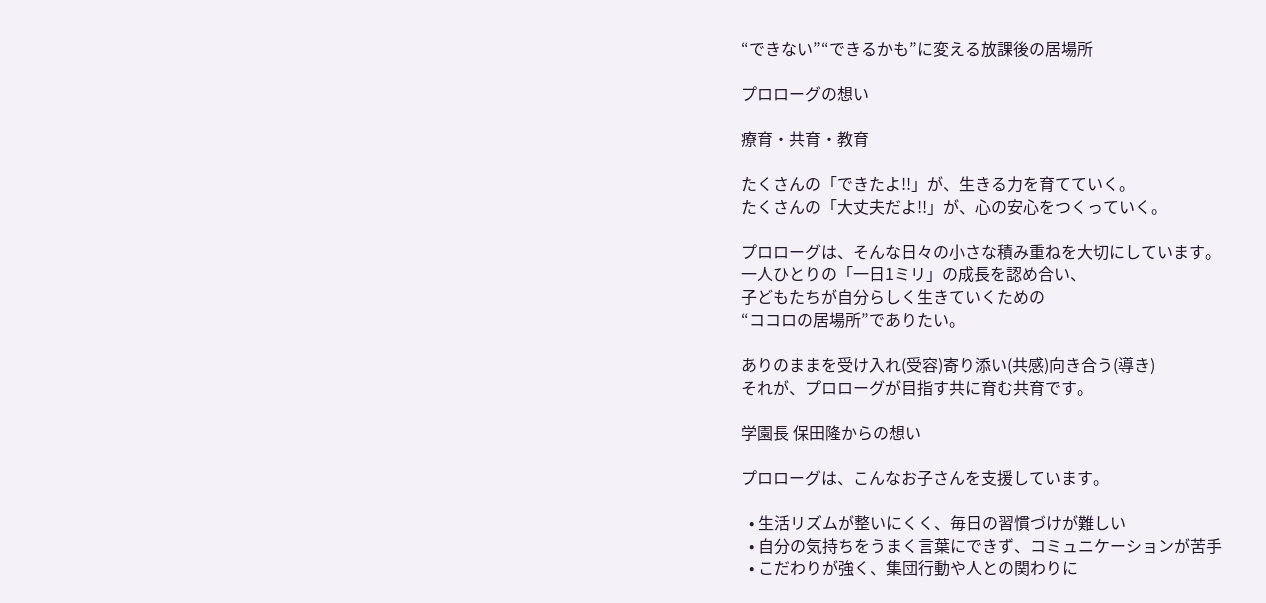“できない”“できるかも”に変える放課後の居場所

プロローグの想い

療育・共育・教育

たくさんの「できたよ!!」が、生きる力を育てていく。
たくさんの「大丈夫だよ!!」が、心の安心をつくっていく。

プロローグは、そんな日々の小さな積み重ねを大切にしています。
一人ひとりの「一日1ミリ」の成長を認め合い、
子どもたちが自分らしく生きていくための
“ココロの居場所”でありたい。

ありのままを受け入れ(受容)寄り添い(共感)向き合う(導き)
それが、プロローグが目指す共に育む共育です。

学園長 保田隆からの想い

プロローグは、こんなお子さんを支援しています。

  • 生活リズムが整いにくく、毎日の習慣づけが難しい
  • 自分の気持ちをうまく言葉にできず、コミュニケーションが苦手
  • こだわりが強く、集団行動や人との関わりに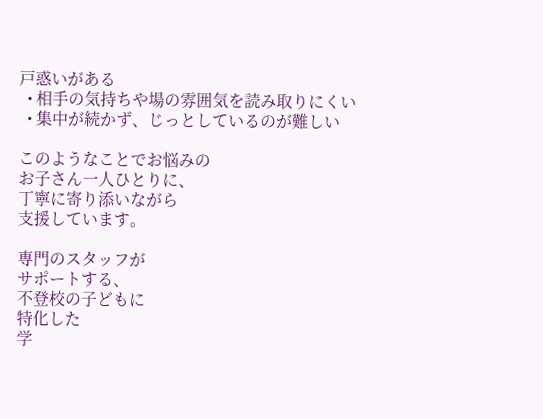戸惑いがある
  • 相手の気持ちや場の雰囲気を読み取りにくい
  • 集中が続かず、じっとしているのが難しい

このようなことでお悩みの
お子さん一人ひとりに、
丁寧に寄り添いながら
支援しています。

専門のスタッフが
サポートする、
不登校の子どもに
特化した
学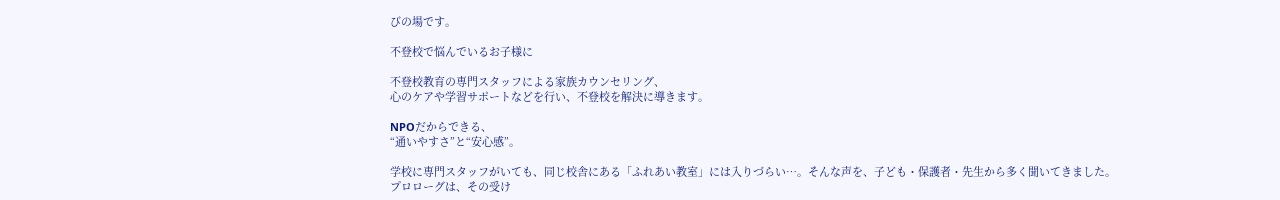びの場です。

不登校で悩んでいるお子様に

不登校教育の専門スタッフによる家族カウンセリング、
心のケアや学習サポートなどを行い、不登校を解決に導きます。

NPOだからできる、
“通いやすさ”と“安心感”。

学校に専門スタッフがいても、同じ校舎にある「ふれあい教室」には入りづらい…。そんな声を、子ども・保護者・先生から多く聞いてきました。
プロローグは、その受け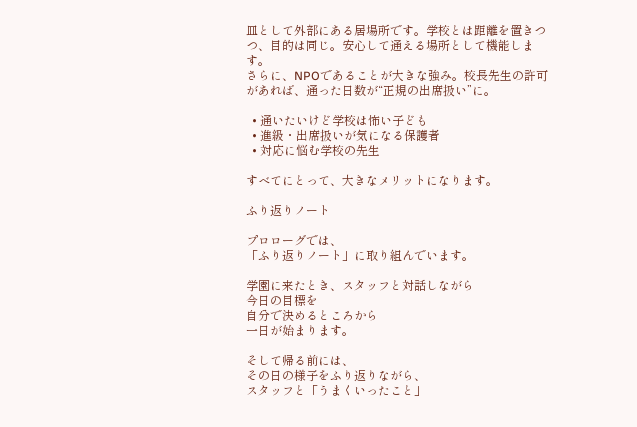皿として外部にある居場所です。学校とは距離を置きつつ、目的は同じ。安心して通える場所として機能します。
さらに、NPOであることが大きな強み。校長先生の許可があれば、通った日数が“正規の出席扱い”に。

  • 通いたいけど学校は怖い子ども
  • 進級・出席扱いが気になる保護者
  • 対応に悩む学校の先生

すべてにとって、大きなメリットになります。

ふり返りノート

プロローグでは、
「ふり返りノート」に取り組んでいます。

学園に来たとき、スタッフと対話しながら
今日の目標を
自分で決めるところから
一日が始まります。

そして帰る前には、
その日の様子をふり返りながら、
スタッフと「うまくいったこと」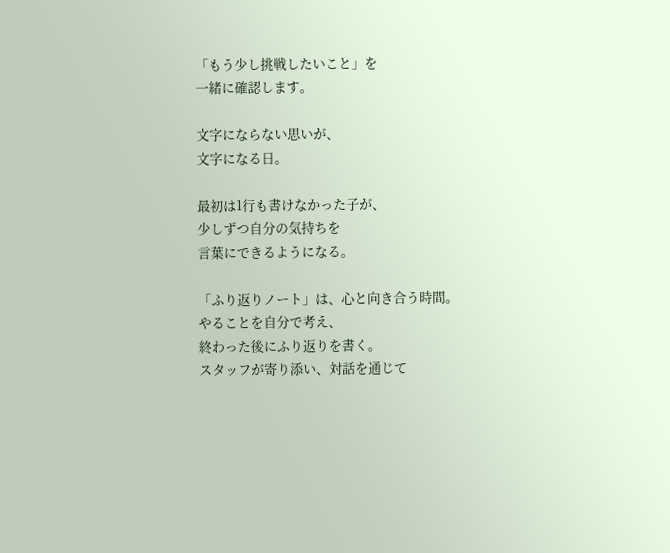「もう少し挑戦したいこと」を
一緒に確認します。

文字にならない思いが、
文字になる日。

最初は1行も書けなかった子が、
少しずつ自分の気持ちを
言葉にできるようになる。

「ふり返りノート」は、心と向き合う時間。
やることを自分で考え、
終わった後にふり返りを書く。
スタッフが寄り添い、対話を通じて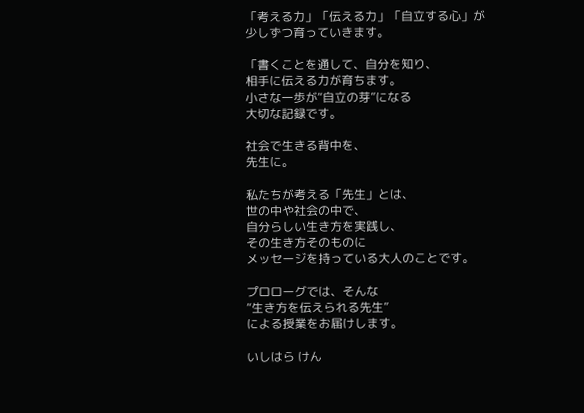「考える力」「伝える力」「自立する心」が
少しずつ育っていきます。

「書くことを通して、自分を知り、
相手に伝える力が育ちます。
小さな一歩が“自立の芽”になる
大切な記録です。

社会で生きる背中を、
先生に。

私たちが考える「先生」とは、
世の中や社会の中で、
自分らしい生き方を実践し、
その生き方そのものに
メッセージを持っている大人のことです。

プロローグでは、そんな
“生き方を伝えられる先生”
による授業をお届けします。

いしはら けん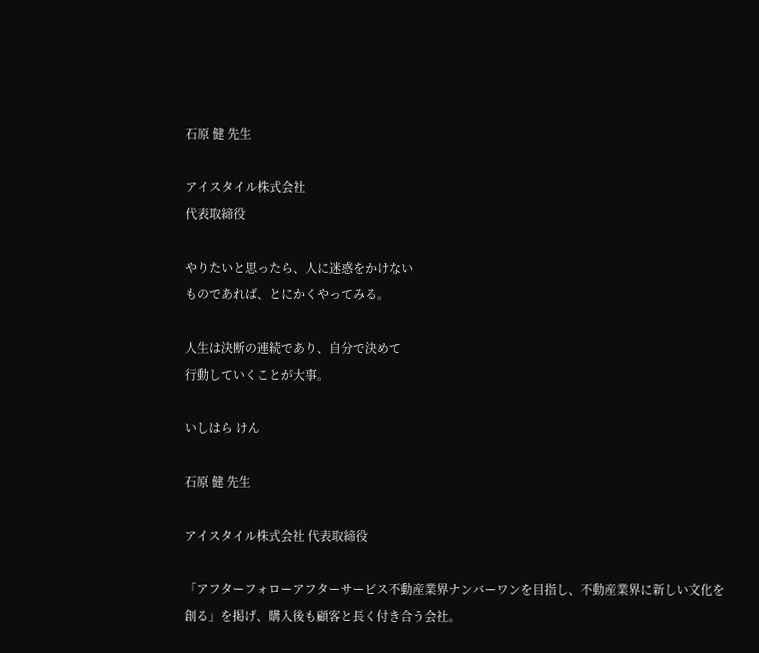石原 健 先生

アイスタイル株式会社
代表取締役

やりたいと思ったら、人に迷惑をかけない
ものであれば、とにかくやってみる。

人生は決断の連続であり、自分で決めて
行動していくことが大事。

いしはら けん

石原 健 先生

アイスタイル株式会社 代表取締役

「アフターフォローアフターサービス不動産業界ナンバーワンを目指し、不動産業界に新しい文化を創る」を掲げ、購入後も顧客と長く付き合う会社。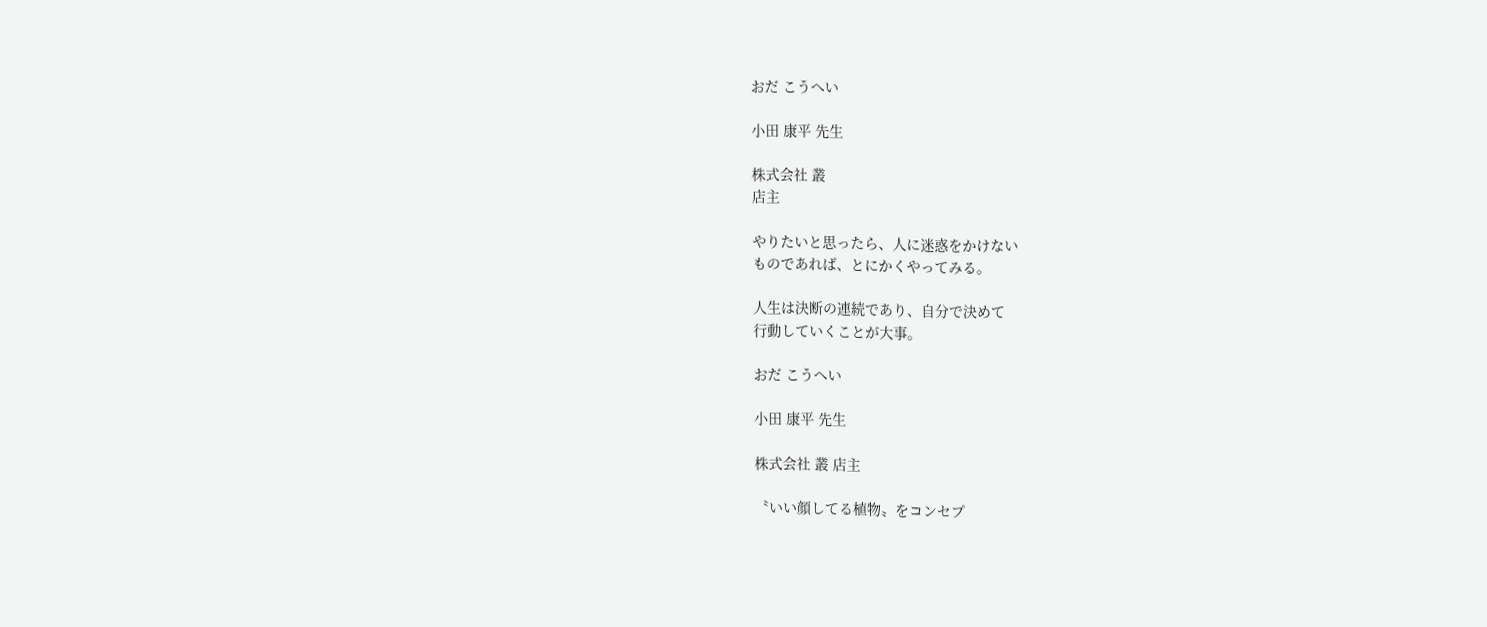おだ こうへい

小田 康平 先生

株式会社 叢
店主

やりたいと思ったら、人に迷惑をかけない
ものであれば、とにかくやってみる。

人生は決断の連続であり、自分で決めて
行動していくことが大事。

おだ こうへい

小田 康平 先生

株式会社 叢 店主

〝いい顔してる植物〟をコンセプ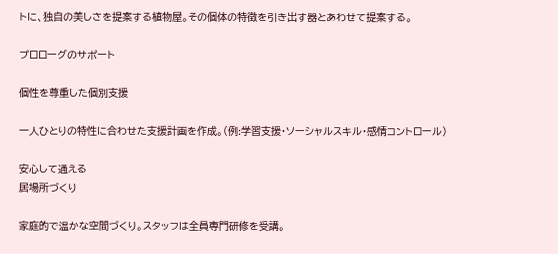トに、独自の美しさを提案する植物屋。その個体の特徴を引き出す器とあわせて提案する。

プロローグのサポート

個性を尊重した個別支援

一人ひとりの特性に合わせた支援計画を作成。(例:学習支援・ソーシャルスキル・感情コントロール)

安心して通える
居場所づくり

家庭的で温かな空間づくり。スタッフは全員専門研修を受講。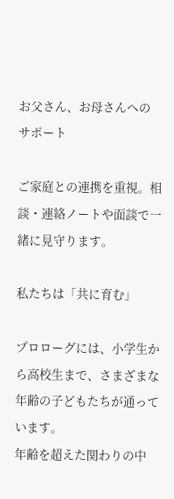お父さん、お母さんへの
サポート

ご家庭との連携を重視。相談・連絡ノートや面談で一緒に見守ります。

私たちは「共に育む」

プロローグには、小学生から高校生まで、さまざまな年齢の子どもたちが通っています。
年齢を超えた関わりの中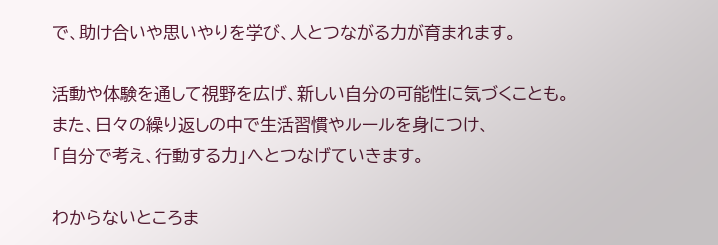で、助け合いや思いやりを学び、人とつながる力が育まれます。

活動や体験を通して視野を広げ、新しい自分の可能性に気づくことも。
また、日々の繰り返しの中で生活習慣やルールを身につけ、
「自分で考え、行動する力」へとつなげていきます。

わからないところま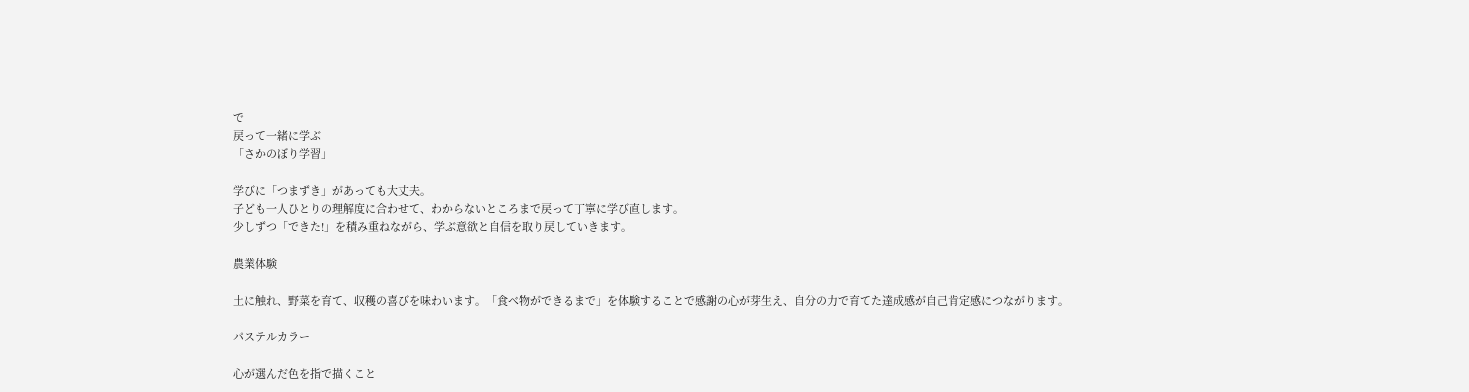で
戻って一緒に学ぶ
「さかのぼり学習」

学びに「つまずき」があっても大丈夫。
子ども一人ひとりの理解度に合わせて、わからないところまで戻って丁寧に学び直します。
少しずつ「できた!」を積み重ねながら、学ぶ意欲と自信を取り戻していきます。

農業体験

土に触れ、野菜を育て、収穫の喜びを味わいます。「食べ物ができるまで」を体験することで感謝の心が芽生え、自分の力で育てた達成感が自己肯定感につながります。

パステルカラー

心が選んだ色を指で描くこと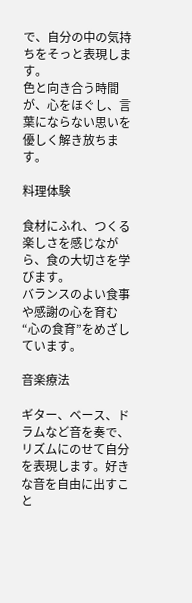で、自分の中の気持ちをそっと表現します。
色と向き合う時間が、心をほぐし、言葉にならない思いを優しく解き放ちます。

料理体験

食材にふれ、つくる楽しさを感じながら、食の大切さを学びます。
バランスのよい食事や感謝の心を育む“心の食育”をめざしています。

音楽療法

ギター、ベース、ドラムなど音を奏で、リズムにのせて自分を表現します。好きな音を自由に出すこと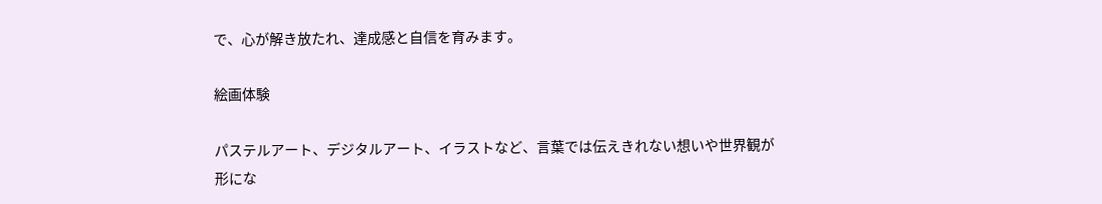で、心が解き放たれ、達成感と自信を育みます。

絵画体験

パステルアート、デジタルアート、イラストなど、言葉では伝えきれない想いや世界観が形にな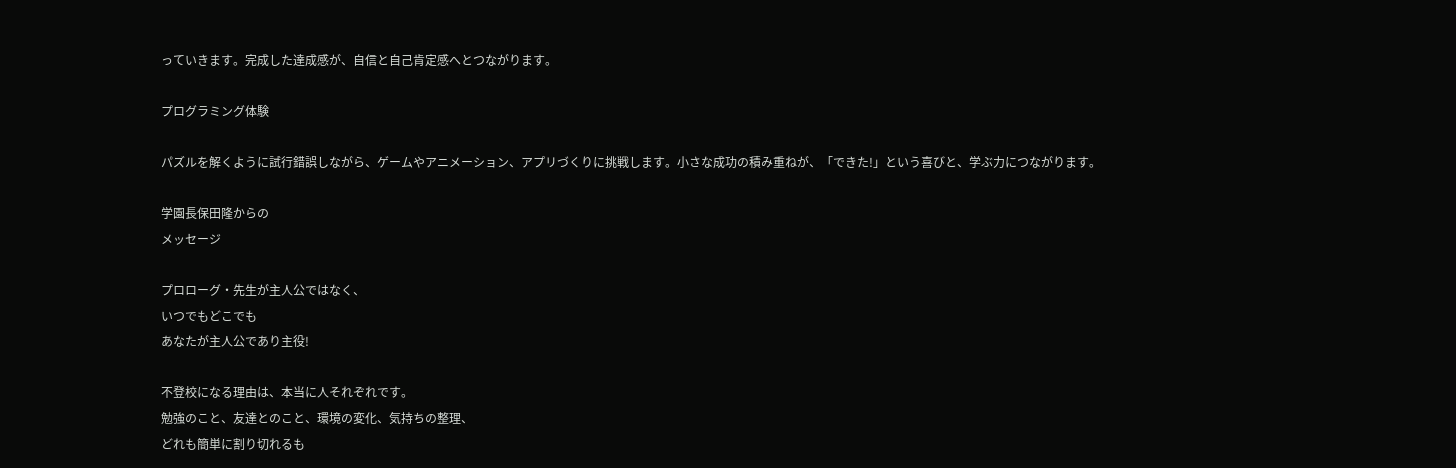っていきます。完成した達成感が、自信と自己肯定感へとつながります。

プログラミング体験

パズルを解くように試行錯誤しながら、ゲームやアニメーション、アプリづくりに挑戦します。小さな成功の積み重ねが、「できた!」という喜びと、学ぶ力につながります。

学園長保田隆からの
メッセージ

プロローグ・先生が主人公ではなく、
いつでもどこでも
あなたが主人公であり主役!

不登校になる理由は、本当に人それぞれです。
勉強のこと、友達とのこと、環境の変化、気持ちの整理、
どれも簡単に割り切れるも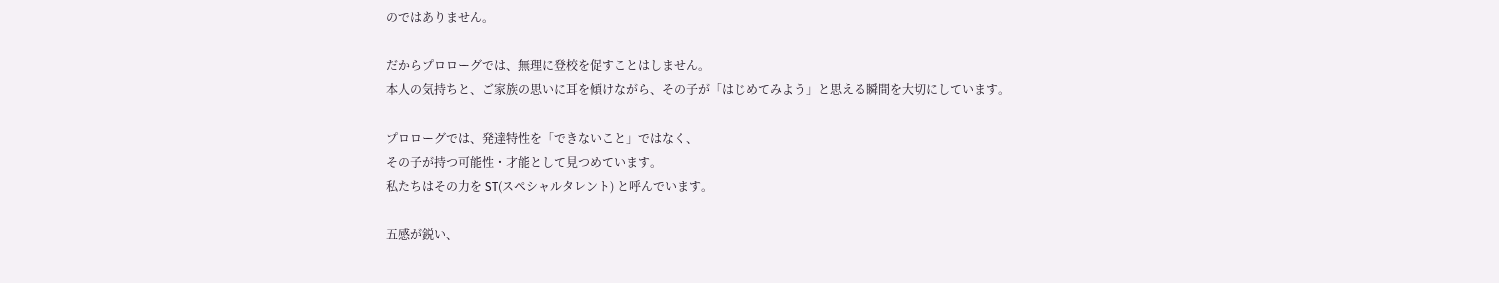のではありません。

だからプロローグでは、無理に登校を促すことはしません。
本人の気持ちと、ご家族の思いに耳を傾けながら、その子が「はじめてみよう」と思える瞬間を大切にしています。

プロローグでは、発達特性を「できないこと」ではなく、
その子が持つ可能性・才能として見つめています。
私たちはその力を ST(スペシャルタレント) と呼んでいます。

五感が鋭い、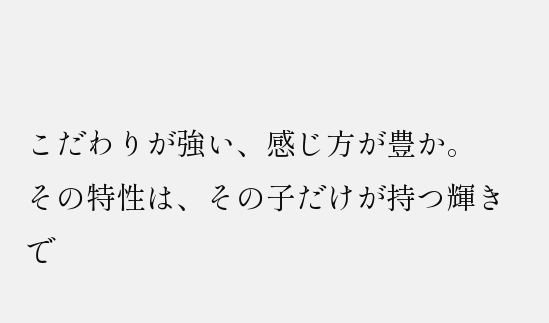こだわりが強い、感じ方が豊か。
その特性は、その子だけが持つ輝きで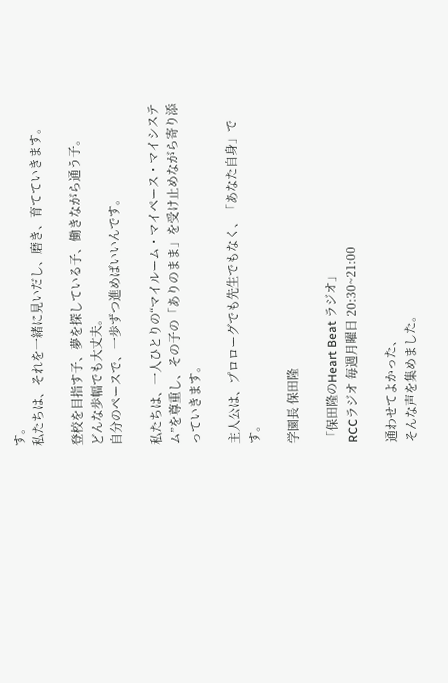す。
私たちは、それを一緒に見いだし、磨き、育てていきます。

登校を目指す子、夢を探している子、働きながら通う子。
どんな歩幅でも大丈夫。
自分のペースで、一歩ずつ進めばいいんです。

私たちは、一人ひとりの“マイルーム・マイペース・マイシステム”を尊重し、その子の「ありのまま」を受け止めながら寄り添っていきます。

主人公は、プロローグでも先生でもなく、「あなた自身」です。

学園長 保田隆

「保田隆のHeart Beat ラジオ」
RCCラジオ 毎週月曜日 20:30~21:00

通わせてよかった、
そんな声を集めました。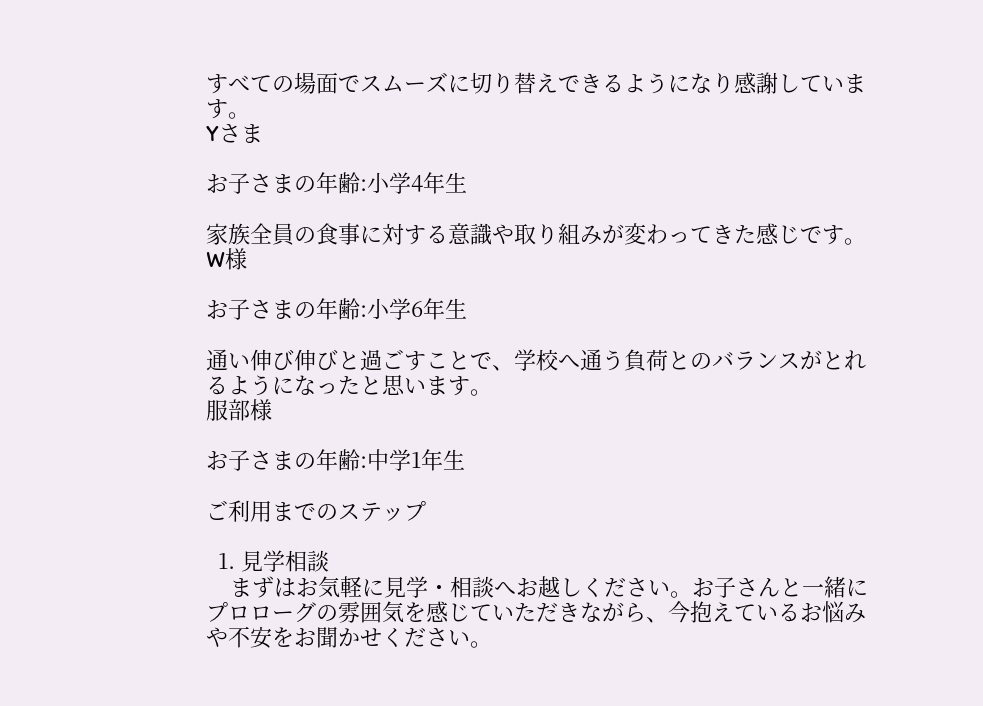すべての場面でスムーズに切り替えできるようになり感謝しています。
Yさま

お子さまの年齢:小学4年生

家族全員の食事に対する意識や取り組みが変わってきた感じです。
W様

お子さまの年齢:小学6年生

通い伸び伸びと過ごすことで、学校へ通う負荷とのバランスがとれるようになったと思います。
服部様

お子さまの年齢:中学1年生

ご利用までのステップ

  1. 見学相談
    まずはお気軽に見学・相談へお越しください。お子さんと一緒にプロローグの雰囲気を感じていただきながら、今抱えているお悩みや不安をお聞かせください。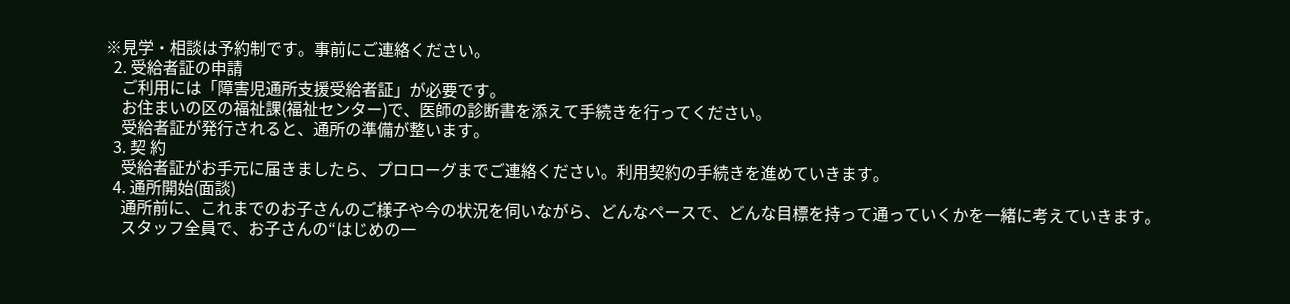※見学・相談は予約制です。事前にご連絡ください。
  2. 受給者証の申請
    ご利用には「障害児通所支援受給者証」が必要です。
    お住まいの区の福祉課(福祉センター)で、医師の診断書を添えて手続きを行ってください。
    受給者証が発行されると、通所の準備が整います。
  3. 契 約
    受給者証がお手元に届きましたら、プロローグまでご連絡ください。利用契約の手続きを進めていきます。
  4. 通所開始(面談)
    通所前に、これまでのお子さんのご様子や今の状況を伺いながら、どんなペースで、どんな目標を持って通っていくかを一緒に考えていきます。
    スタッフ全員で、お子さんの“はじめの一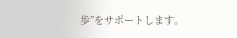歩”をサポートします。